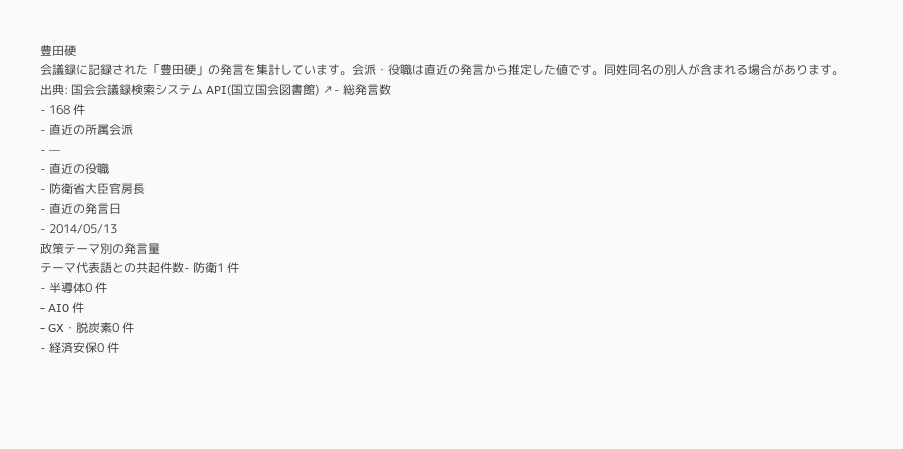豊田硬
会議録に記録された「豊田硬」の発言を集計しています。会派・役職は直近の発言から推定した値です。同姓同名の別人が含まれる場合があります。
出典: 国会会議録検索システム API(国立国会図書館) ↗- 総発言数
- 168 件
- 直近の所属会派
- —
- 直近の役職
- 防衛省大臣官房長
- 直近の発言日
- 2014/05/13
政策テーマ別の発言量
テーマ代表語との共起件数- 防衛1 件
- 半導体0 件
- AI0 件
- GX・脱炭素0 件
- 経済安保0 件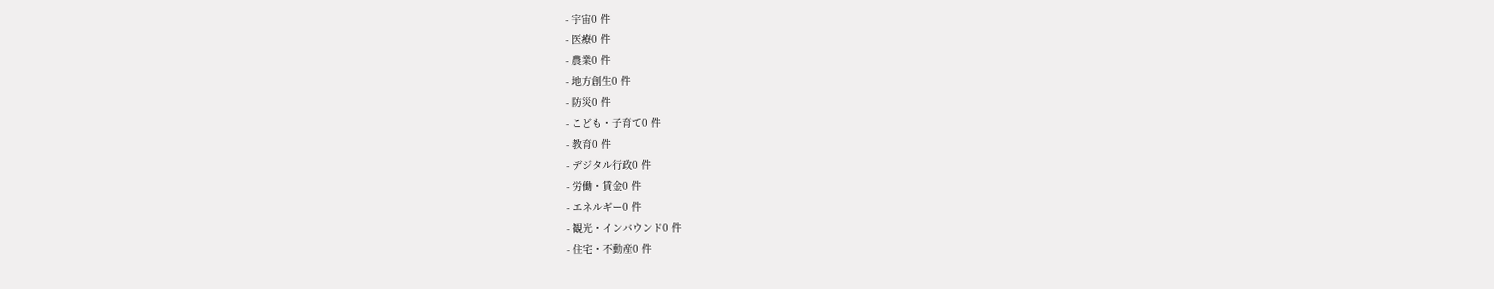- 宇宙0 件
- 医療0 件
- 農業0 件
- 地方創生0 件
- 防災0 件
- こども・子育て0 件
- 教育0 件
- デジタル行政0 件
- 労働・賃金0 件
- エネルギー0 件
- 観光・インバウンド0 件
- 住宅・不動産0 件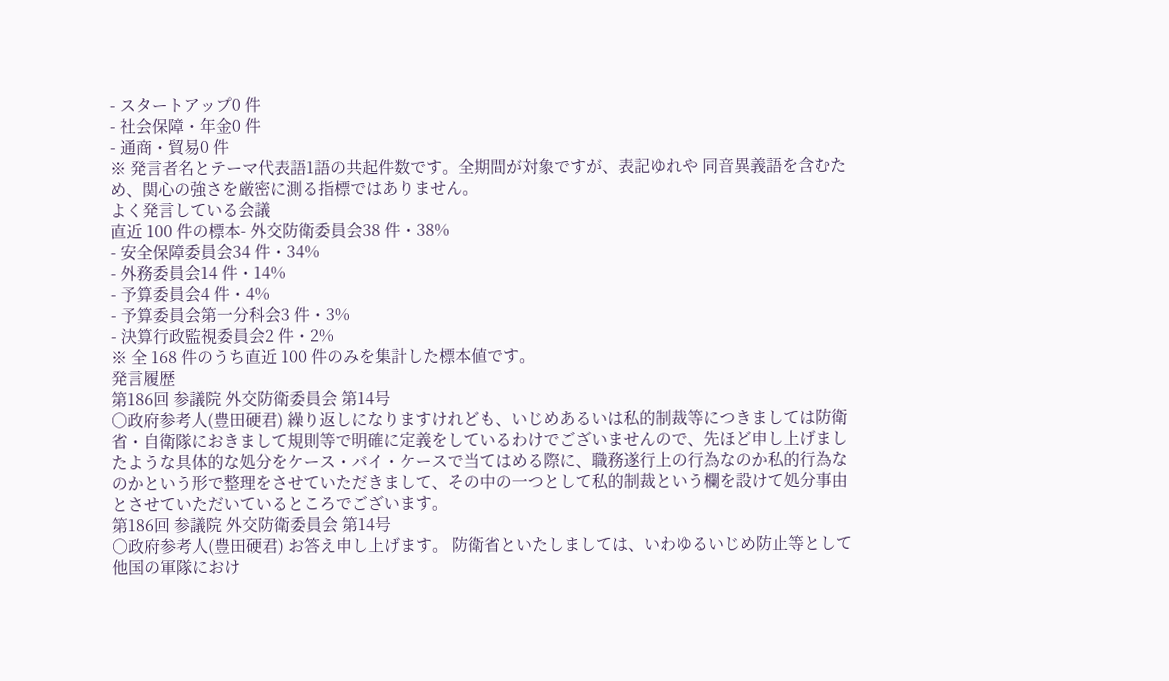- スタートアップ0 件
- 社会保障・年金0 件
- 通商・貿易0 件
※ 発言者名とテーマ代表語1語の共起件数です。全期間が対象ですが、表記ゆれや 同音異義語を含むため、関心の強さを厳密に測る指標ではありません。
よく発言している会議
直近 100 件の標本- 外交防衛委員会38 件・38%
- 安全保障委員会34 件・34%
- 外務委員会14 件・14%
- 予算委員会4 件・4%
- 予算委員会第一分科会3 件・3%
- 決算行政監視委員会2 件・2%
※ 全 168 件のうち直近 100 件のみを集計した標本値です。
発言履歴
第186回 参議院 外交防衛委員会 第14号
○政府参考人(豊田硬君) 繰り返しになりますけれども、いじめあるいは私的制裁等につきましては防衛省・自衛隊におきまして規則等で明確に定義をしているわけでございませんので、先ほど申し上げましたような具体的な処分をケース・バイ・ケースで当てはめる際に、職務遂行上の行為なのか私的行為なのかという形で整理をさせていただきまして、その中の一つとして私的制裁という欄を設けて処分事由とさせていただいているところでございます。
第186回 参議院 外交防衛委員会 第14号
○政府参考人(豊田硬君) お答え申し上げます。 防衛省といたしましては、いわゆるいじめ防止等として他国の軍隊におけ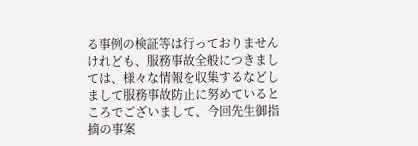る事例の検証等は行っておりませんけれども、服務事故全般につきましては、様々な情報を収集するなどしまして服務事故防止に努めているところでございまして、今回先生御指摘の事案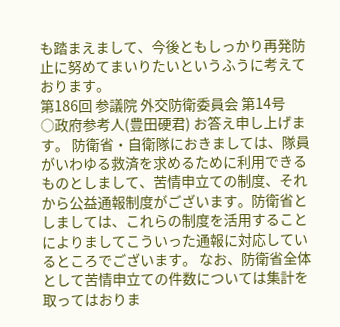も踏まえまして、今後ともしっかり再発防止に努めてまいりたいというふうに考えております。
第186回 参議院 外交防衛委員会 第14号
○政府参考人(豊田硬君) お答え申し上げます。 防衛省・自衛隊におきましては、隊員がいわゆる救済を求めるために利用できるものとしまして、苦情申立ての制度、それから公益通報制度がございます。防衛省としましては、これらの制度を活用することによりましてこういった通報に対応しているところでございます。 なお、防衛省全体として苦情申立ての件数については集計を取ってはおりま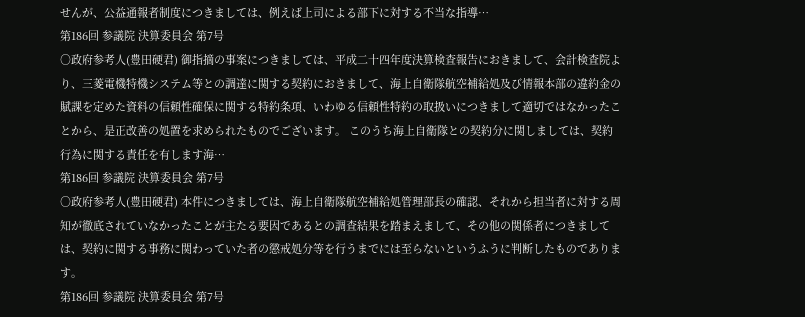せんが、公益通報者制度につきましては、例えば上司による部下に対する不当な指導…
第186回 参議院 決算委員会 第7号
○政府参考人(豊田硬君) 御指摘の事案につきましては、平成二十四年度決算検査報告におきまして、会計検査院より、三菱電機特機システム等との調達に関する契約におきまして、海上自衛隊航空補給処及び情報本部の違約金の賦課を定めた資料の信頼性確保に関する特約条項、いわゆる信頼性特約の取扱いにつきまして適切ではなかったことから、是正改善の処置を求められたものでございます。 このうち海上自衛隊との契約分に関しましては、契約行為に関する責任を有します海…
第186回 参議院 決算委員会 第7号
○政府参考人(豊田硬君) 本件につきましては、海上自衛隊航空補給処管理部長の確認、それから担当者に対する周知が徹底されていなかったことが主たる要因であるとの調査結果を踏まえまして、その他の関係者につきましては、契約に関する事務に関わっていた者の懲戒処分等を行うまでには至らないというふうに判断したものであります。
第186回 参議院 決算委員会 第7号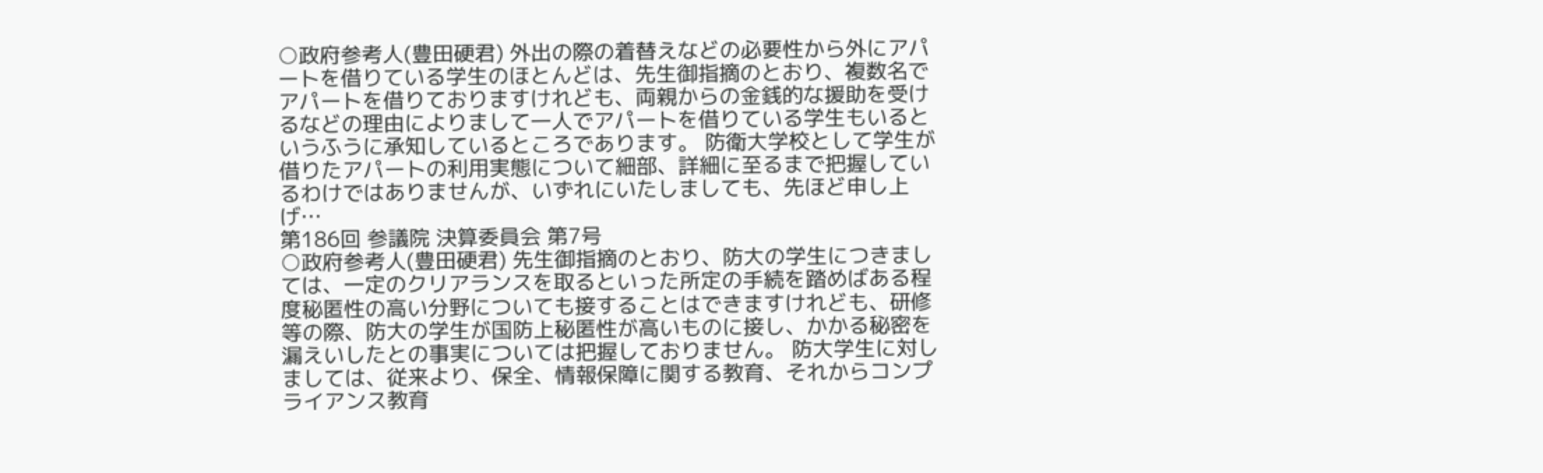○政府参考人(豊田硬君) 外出の際の着替えなどの必要性から外にアパートを借りている学生のほとんどは、先生御指摘のとおり、複数名でアパートを借りておりますけれども、両親からの金銭的な援助を受けるなどの理由によりまして一人でアパートを借りている学生もいるというふうに承知しているところであります。 防衛大学校として学生が借りたアパートの利用実態について細部、詳細に至るまで把握しているわけではありませんが、いずれにいたしましても、先ほど申し上げ…
第186回 参議院 決算委員会 第7号
○政府参考人(豊田硬君) 先生御指摘のとおり、防大の学生につきましては、一定のクリアランスを取るといった所定の手続を踏めばある程度秘匿性の高い分野についても接することはできますけれども、研修等の際、防大の学生が国防上秘匿性が高いものに接し、かかる秘密を漏えいしたとの事実については把握しておりません。 防大学生に対しましては、従来より、保全、情報保障に関する教育、それからコンプライアンス教育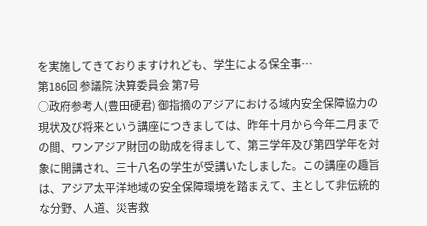を実施してきておりますけれども、学生による保全事…
第186回 参議院 決算委員会 第7号
○政府参考人(豊田硬君) 御指摘のアジアにおける域内安全保障協力の現状及び将来という講座につきましては、昨年十月から今年二月までの間、ワンアジア財団の助成を得まして、第三学年及び第四学年を対象に開講され、三十八名の学生が受講いたしました。この講座の趣旨は、アジア太平洋地域の安全保障環境を踏まえて、主として非伝統的な分野、人道、災害救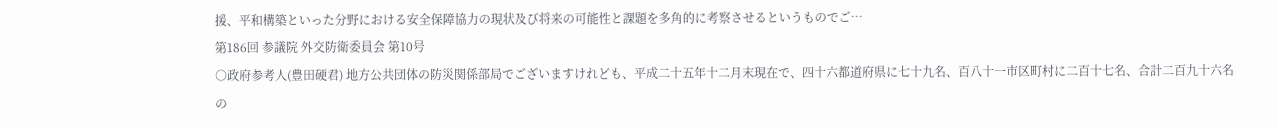援、平和構築といった分野における安全保障協力の現状及び将来の可能性と課題を多角的に考察させるというものでご…
第186回 参議院 外交防衛委員会 第10号
○政府参考人(豊田硬君) 地方公共団体の防災関係部局でございますけれども、平成二十五年十二月末現在で、四十六都道府県に七十九名、百八十一市区町村に二百十七名、合計二百九十六名の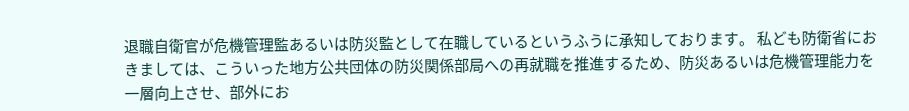退職自衛官が危機管理監あるいは防災監として在職しているというふうに承知しております。 私ども防衛省におきましては、こういった地方公共団体の防災関係部局への再就職を推進するため、防災あるいは危機管理能力を一層向上させ、部外にお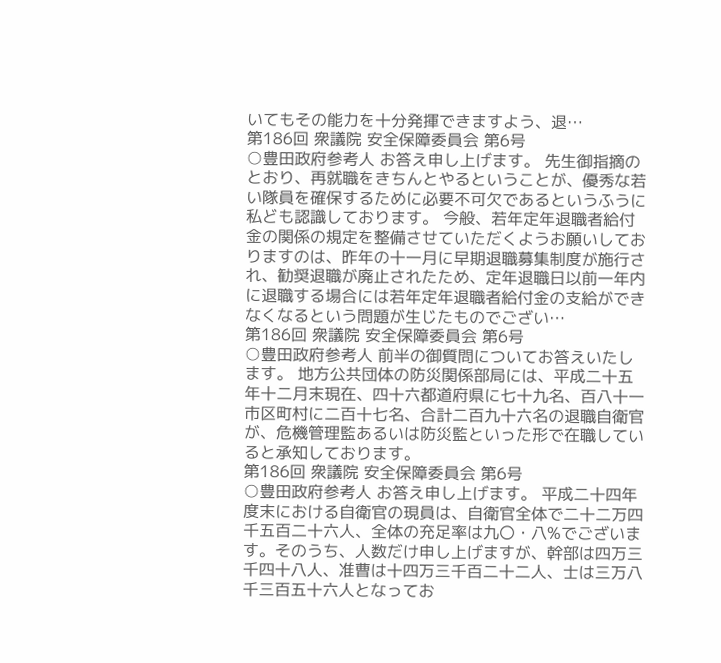いてもその能力を十分発揮できますよう、退…
第186回 衆議院 安全保障委員会 第6号
○豊田政府参考人 お答え申し上げます。 先生御指摘のとおり、再就職をきちんとやるということが、優秀な若い隊員を確保するために必要不可欠であるというふうに私ども認識しております。 今般、若年定年退職者給付金の関係の規定を整備させていただくようお願いしておりますのは、昨年の十一月に早期退職募集制度が施行され、勧奨退職が廃止されたため、定年退職日以前一年内に退職する場合には若年定年退職者給付金の支給ができなくなるという問題が生じたものでござい…
第186回 衆議院 安全保障委員会 第6号
○豊田政府参考人 前半の御質問についてお答えいたします。 地方公共団体の防災関係部局には、平成二十五年十二月末現在、四十六都道府県に七十九名、百八十一市区町村に二百十七名、合計二百九十六名の退職自衛官が、危機管理監あるいは防災監といった形で在職していると承知しております。
第186回 衆議院 安全保障委員会 第6号
○豊田政府参考人 お答え申し上げます。 平成二十四年度末における自衛官の現員は、自衛官全体で二十二万四千五百二十六人、全体の充足率は九〇・八%でございます。そのうち、人数だけ申し上げますが、幹部は四万三千四十八人、准曹は十四万三千百二十二人、士は三万八千三百五十六人となってお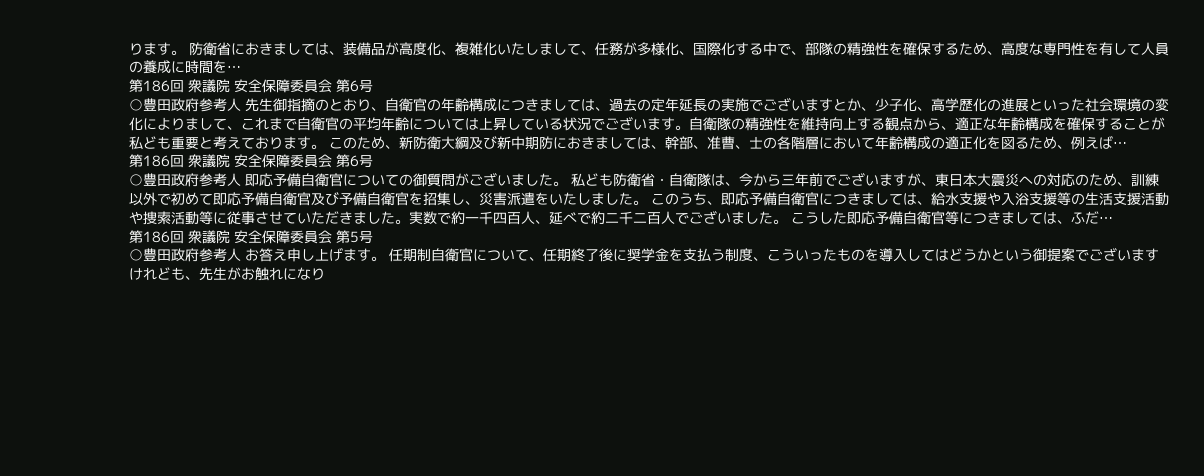ります。 防衛省におきましては、装備品が高度化、複雑化いたしまして、任務が多様化、国際化する中で、部隊の精強性を確保するため、高度な専門性を有して人員の養成に時間を…
第186回 衆議院 安全保障委員会 第6号
○豊田政府参考人 先生御指摘のとおり、自衛官の年齢構成につきましては、過去の定年延長の実施でございますとか、少子化、高学歴化の進展といった社会環境の変化によりまして、これまで自衛官の平均年齢については上昇している状況でございます。自衛隊の精強性を維持向上する観点から、適正な年齢構成を確保することが私ども重要と考えております。 このため、新防衛大綱及び新中期防におきましては、幹部、准曹、士の各階層において年齢構成の適正化を図るため、例えば…
第186回 衆議院 安全保障委員会 第6号
○豊田政府参考人 即応予備自衛官についての御質問がございました。 私ども防衛省・自衛隊は、今から三年前でございますが、東日本大震災への対応のため、訓練以外で初めて即応予備自衛官及び予備自衛官を招集し、災害派遣をいたしました。 このうち、即応予備自衛官につきましては、給水支援や入浴支援等の生活支援活動や捜索活動等に従事させていただきました。実数で約一千四百人、延べで約二千二百人でございました。 こうした即応予備自衛官等につきましては、ふだ…
第186回 衆議院 安全保障委員会 第5号
○豊田政府参考人 お答え申し上げます。 任期制自衛官について、任期終了後に奨学金を支払う制度、こういったものを導入してはどうかという御提案でございますけれども、先生がお触れになり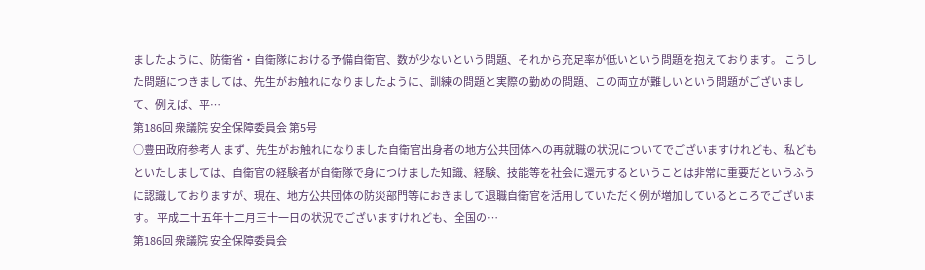ましたように、防衛省・自衛隊における予備自衛官、数が少ないという問題、それから充足率が低いという問題を抱えております。 こうした問題につきましては、先生がお触れになりましたように、訓練の問題と実際の勤めの問題、この両立が難しいという問題がございまして、例えば、平…
第186回 衆議院 安全保障委員会 第5号
○豊田政府参考人 まず、先生がお触れになりました自衛官出身者の地方公共団体への再就職の状況についてでございますけれども、私どもといたしましては、自衛官の経験者が自衛隊で身につけました知識、経験、技能等を社会に還元するということは非常に重要だというふうに認識しておりますが、現在、地方公共団体の防災部門等におきまして退職自衛官を活用していただく例が増加しているところでございます。 平成二十五年十二月三十一日の状況でございますけれども、全国の…
第186回 衆議院 安全保障委員会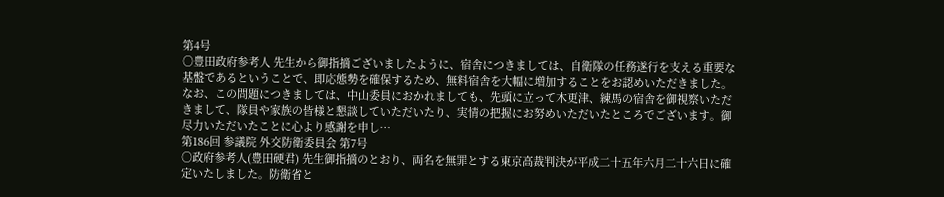第4号
○豊田政府参考人 先生から御指摘ございましたように、宿舎につきましては、自衛隊の任務遂行を支える重要な基盤であるということで、即応態勢を確保するため、無料宿舎を大幅に増加することをお認めいただきました。 なお、この問題につきましては、中山委員におかれましても、先頭に立って木更津、練馬の宿舎を御視察いただきまして、隊員や家族の皆様と懇談していただいたり、実情の把握にお努めいただいたところでございます。御尽力いただいたことに心より感謝を申し…
第186回 参議院 外交防衛委員会 第7号
○政府参考人(豊田硬君) 先生御指摘のとおり、両名を無罪とする東京高裁判決が平成二十五年六月二十六日に確定いたしました。防衛省と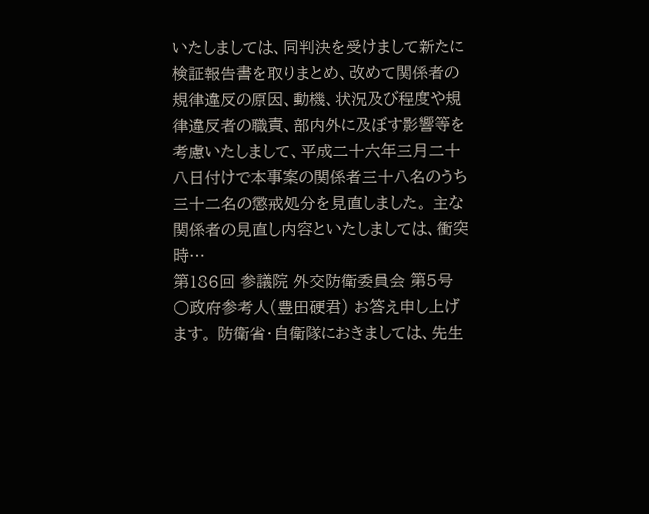いたしましては、同判決を受けまして新たに検証報告書を取りまとめ、改めて関係者の規律違反の原因、動機、状況及び程度や規律違反者の職責、部内外に及ぼす影響等を考慮いたしまして、平成二十六年三月二十八日付けで本事案の関係者三十八名のうち三十二名の懲戒処分を見直しました。 主な関係者の見直し内容といたしましては、衝突時…
第186回 参議院 外交防衛委員会 第5号
○政府参考人(豊田硬君) お答え申し上げます。 防衛省・自衛隊におきましては、先生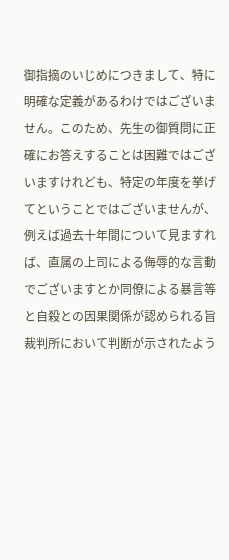御指摘のいじめにつきまして、特に明確な定義があるわけではございません。このため、先生の御質問に正確にお答えすることは困難ではございますけれども、特定の年度を挙げてということではございませんが、例えば過去十年間について見ますれば、直属の上司による侮辱的な言動でございますとか同僚による暴言等と自殺との因果関係が認められる旨裁判所において判断が示されたよう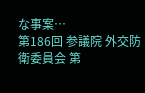な事案…
第186回 参議院 外交防衛委員会 第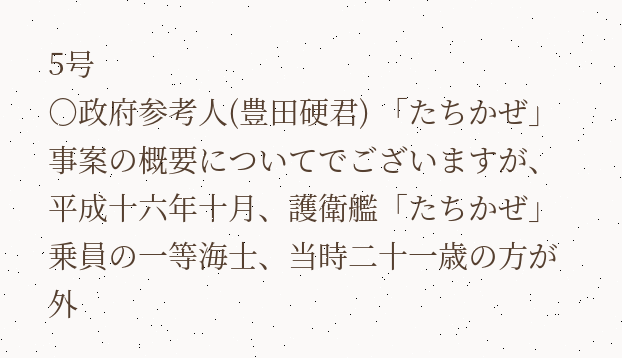5号
○政府参考人(豊田硬君) 「たちかぜ」事案の概要についてでございますが、平成十六年十月、護衛艦「たちかぜ」乗員の一等海士、当時二十一歳の方が外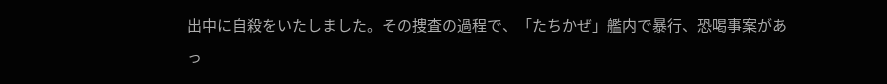出中に自殺をいたしました。その捜査の過程で、「たちかぜ」艦内で暴行、恐喝事案があっ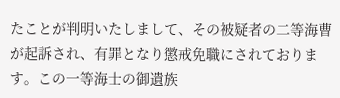たことが判明いたしまして、その被疑者の二等海曹が起訴され、有罪となり懲戒免職にされております。この一等海士の御遺族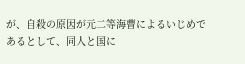が、自殺の原因が元二等海曹によるいじめであるとして、同人と国に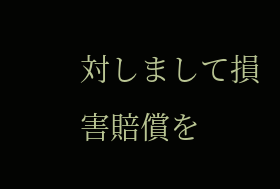対しまして損害賠償を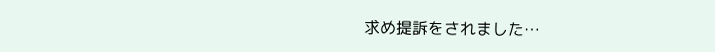求め提訴をされました…